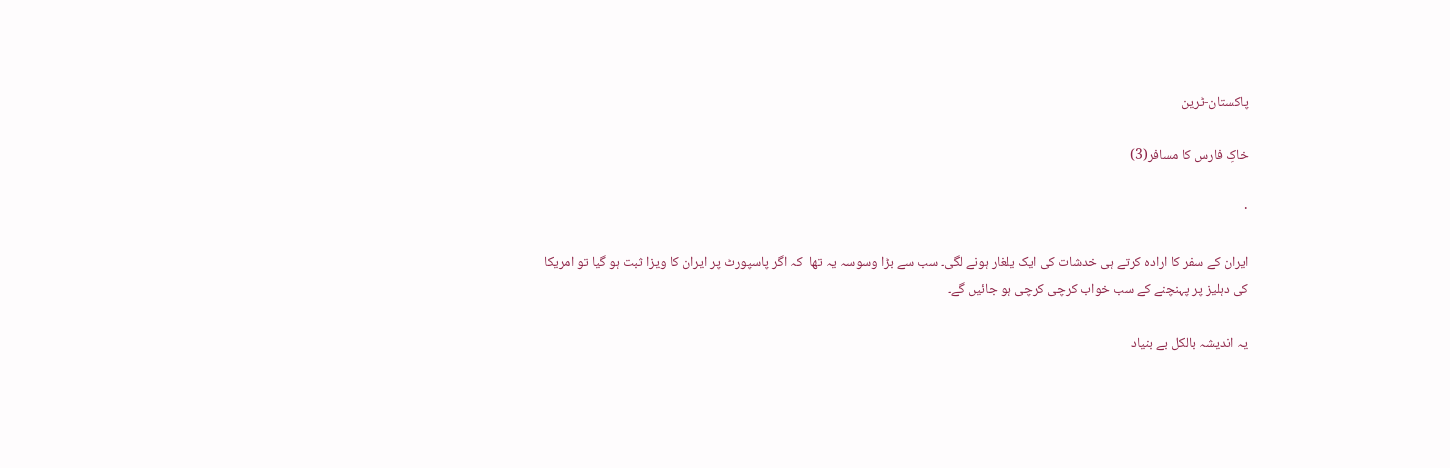پاکستان-ٹرین

خاکِ فارس کا مسافر(3)

·

ایران کے سفر کا ارادہ کرتے ہی خدشات کی ایک یلغار ہونے لگی۔ سب سے بڑا وسوسہ یہ تھا  کہ اگر پاسپورٹ پر ایران کا ویزا ثبت ہو گیا تو امریکا کی دہلیز پر پہنچنے کے سب خواب کرچی کرچی ہو جائیں گے۔

یہ اندیشہ بالکل بے بنیاد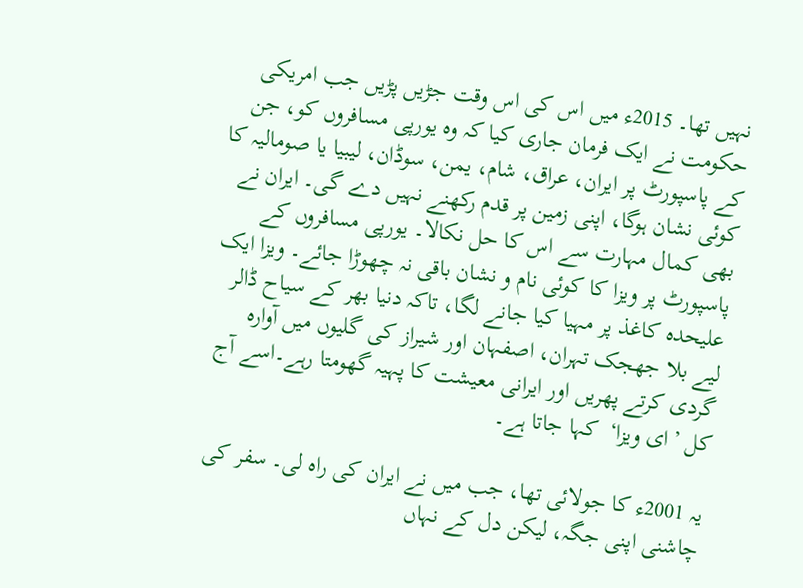نہیں تھا۔ 2015ء میں اس کی اس وقت جڑیں پڑیں جب امریکی حکومت نے ایک فرمان جاری کیا کہ وہ یورپی مسافروں کو، جن کے پاسپورٹ پر ایران، عراق، شام، یمن، سوڈان، لیبیا یا صومالیہ کا کوئی نشان ہوگا، اپنی زمین پر قدم رکھنے نہیں دے گی۔ ایران نے بھی کمال مہارت سے اس کا حل نکالا۔ یورپی مسافروں کے پاسپورٹ پر ویزا کا کوئی نام و نشان باقی نہ چھوڑا جائے۔ ویزا ایک علیحدہ کاغذ پر مہیا کیا جانے لگا، تاکہ دنیا بھر کے سیاح ڈالر لیے بلا جھجک تہران، اصفہان اور شیراز کی گلیوں میں آوارہ گردی کرتے پھریں اور ایرانی معیشت کا پہیہ گھومتا رہے۔اسے آج کل ’ای ویزا‘  کہا جاتا ہے۔

یہ 2001ء کا جولائی تھا، جب میں نے ایران کی راہ لی۔ سفر کی چاشنی اپنی جگہ، لیکن دل کے نہاں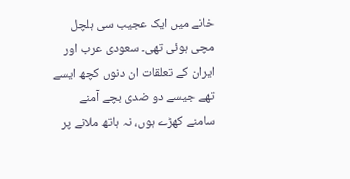خانے میں ایک عجیب سی ہلچل مچی ہوئی تھی۔ سعودی عرب اور ایران کے تعلقات ان دنوں کچھ ایسے تھے جیسے دو ضدی بچے آمنے سامنے کھڑے ہوں، نہ ہاتھ ملانے پر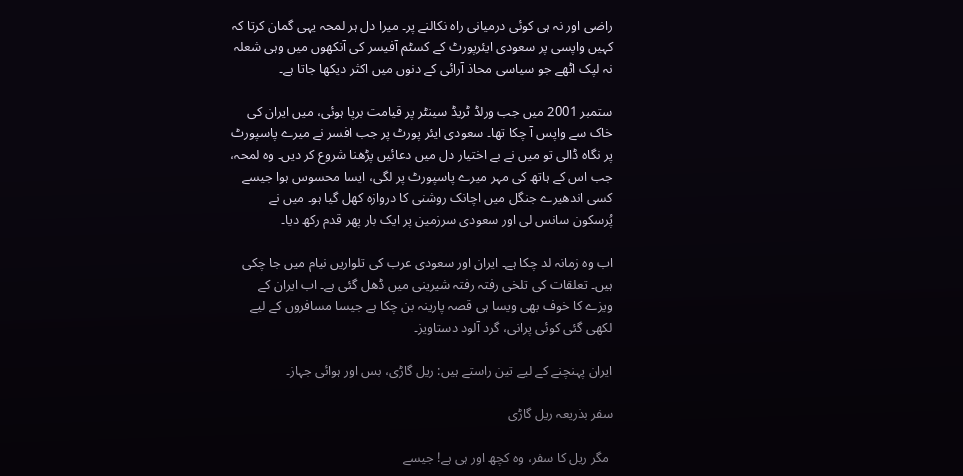راضی اور نہ ہی کوئی درمیانی راہ نکالنے پر۔ میرا دل ہر لمحہ یہی گمان کرتا کہ کہیں واپسی پر سعودی ایئرپورٹ کے کسٹم آفیسر کی آنکھوں میں وہی شعلہ نہ لپک اٹھے جو سیاسی محاذ آرائی کے دنوں میں اکثر دیکھا جاتا ہے۔

ستمبر 2001 میں جب ورلڈ ٹریڈ سینٹر پر قیامت برپا ہوئی، میں ایران کی خاک سے واپس آ چکا تھا۔ سعودی ایئر پورٹ پر جب افسر نے میرے پاسپورٹ پر نگاہ ڈالی تو میں نے بے اختیار دل میں دعائیں پڑھنا شروع کر دیں۔ وہ لمحہ، جب اس کے ہاتھ کی مہر میرے پاسپورٹ پر لگی، ایسا محسوس ہوا جیسے کسی اندھیرے جنگل میں اچانک روشنی کا دروازہ کھل گیا ہو۔ میں نے پُرسکون سانس لی اور سعودی سرزمین پر ایک بار پھر قدم رکھ دیا۔

اب وہ زمانہ لد چکا ہے۔ ایران اور سعودی عرب کی تلواریں نیام میں جا چکی ہیں۔ تعلقات کی تلخی رفتہ رفتہ شیرینی میں ڈھل گئی ہے۔ اب ایران کے ویزے کا خوف بھی ویسا ہی قصہ پارینہ بن چکا ہے جیسا مسافروں کے لیے لکھی گئی کوئی پرانی، گرد آلود دستاویز۔

ایران پہنچنے کے لیے تین راستے ہیں: ریل گاڑی، بس اور ہوائی جہاز۔

سفر بذریعہ ریل گاڑی

 مگر ریل کا سفر، وہ کچھ اور ہی ہے! جیسے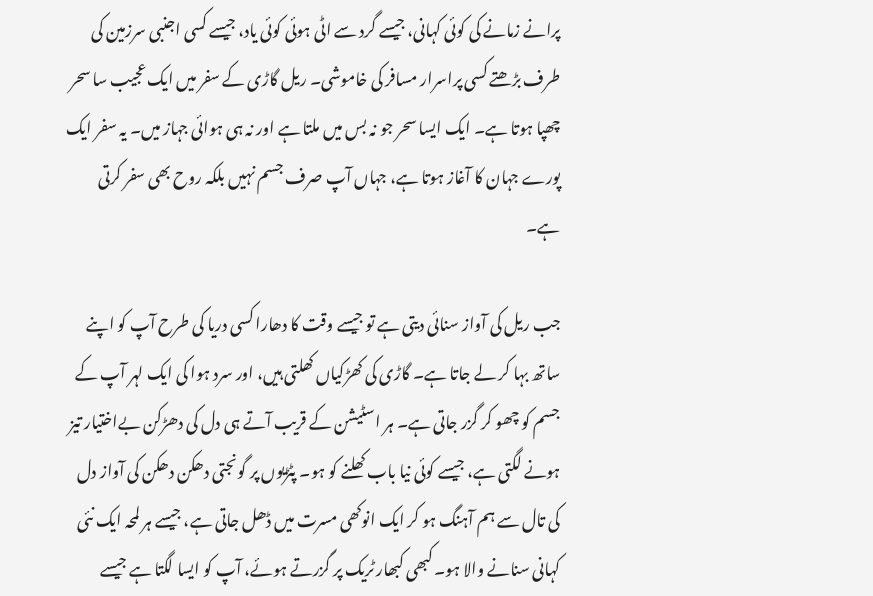پرانے زمانے کی کوئی کہانی، جیسے گرد سے اٹی ہوئی کوئی یاد، جیسے کسی اجنبی سرزمین کی طرف بڑھتے کسی پراسرار مسافر کی خاموشی۔ ریل گاڑی کے سفر میں ایک عجیب سا سحر چھپا ہوتا ہے۔ ایک ایسا سحر جو نہ بس میں ملتا ہے اور نہ ہی ہوائی جہاز میں۔ یہ سفر ایک پورے جہان کا آغاز ہوتا ہے، جہاں آپ صرف جسم نہیں بلکہ روح بھی سفر کرتی ہے۔

جب ریل کی آواز سنائی دیتی ہے تو جیسے وقت کا دھارا کسی دریا کی طرح آپ کو اپنے ساتھ بہا کر لے جاتا ہے۔ گاڑی کی کھڑکیاں کھلتی ہیں، اور سرد ہوا کی ایک لہر آپ کے جسم کو چھو کر گزر جاتی ہے۔ ہر اسٹیشن کے قریب آتے ہی دل کی دھڑکن بےاختیار تیز ہونے لگتی ہے، جیسے کوئی نیا باب کھلنے کو ہو۔ پٹڑیوں پر گونجتی دھکن دھکن کی آواز دل کی تال سے ہم آہنگ ہو کر ایک انوکھی مسرت میں ڈھل جاتی ہے، جیسے ہر لمحہ ایک نئی کہانی سنانے والا ہو۔ کبھی کبھار ٹریک پر گزرتے ہوئے، آپ کو ایسا لگتا ہے جیسے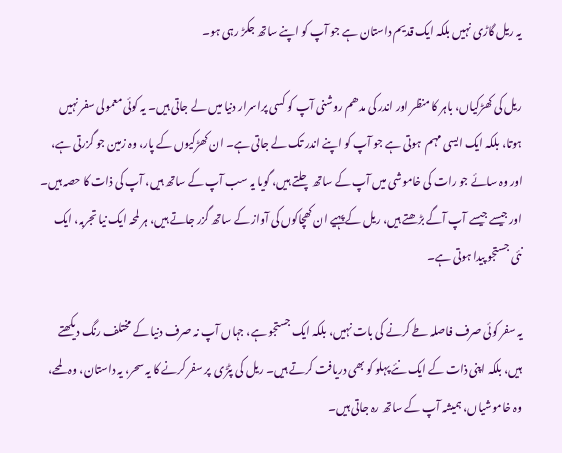یہ ریل گاڑی نہیں بلکہ ایک قدیم داستان ہے جو آپ کو اپنے ساتھ جکڑ رہی ہو۔

ریل کی کھڑکیاں، باہر کا منظر اور اندر کی مدھم روشنی آپ کو کسی پراسرار دنیا میں لے جاتی ہیں۔ یہ کوئی معمولی سفر نہیں ہوتا، بلکہ ایک ایسی مہم  ہوتی ہے جو آپ کو اپنے اندر تک لے جاتی ہے۔ ان کھڑکیوں کے پار، وہ زمین جو گزرتی ہے، اور وہ سائے جو رات کی خاموشی میں آپ کے ساتھ چلتے ہیں، گویا یہ سب آپ کے ساتھ ہیں، آپ کی ذات کا حصہ ہیں۔ اور جیسے جیسے آپ آگے بڑھتے ہیں، ریل کے پہیے ان کھچاکوں کی آواز کے ساتھ گزر جاتے ہیں، ہر لمحہ ایک نیا تجربہ، ایک نئی جستجو پیدا ہوتی ہے۔

یہ سفر کوئی صرف فاصلہ طے کرنے کی بات نہیں، بلکہ ایک جستجو ہے، جہاں آپ نہ صرف دنیا کے مختلف رنگ دیکھتے ہیں، بلکہ اپنی ذات کے ایک نئے پہلو کو بھی دریافت کرتے ہیں۔ ریل کی پٹڑی  پر سفر کرنے کا یہ سحر، یہ داستان، وہ لمحے، وہ خاموشیاں، ہمیشہ آپ کے ساتھ رہ جاتی ہیں۔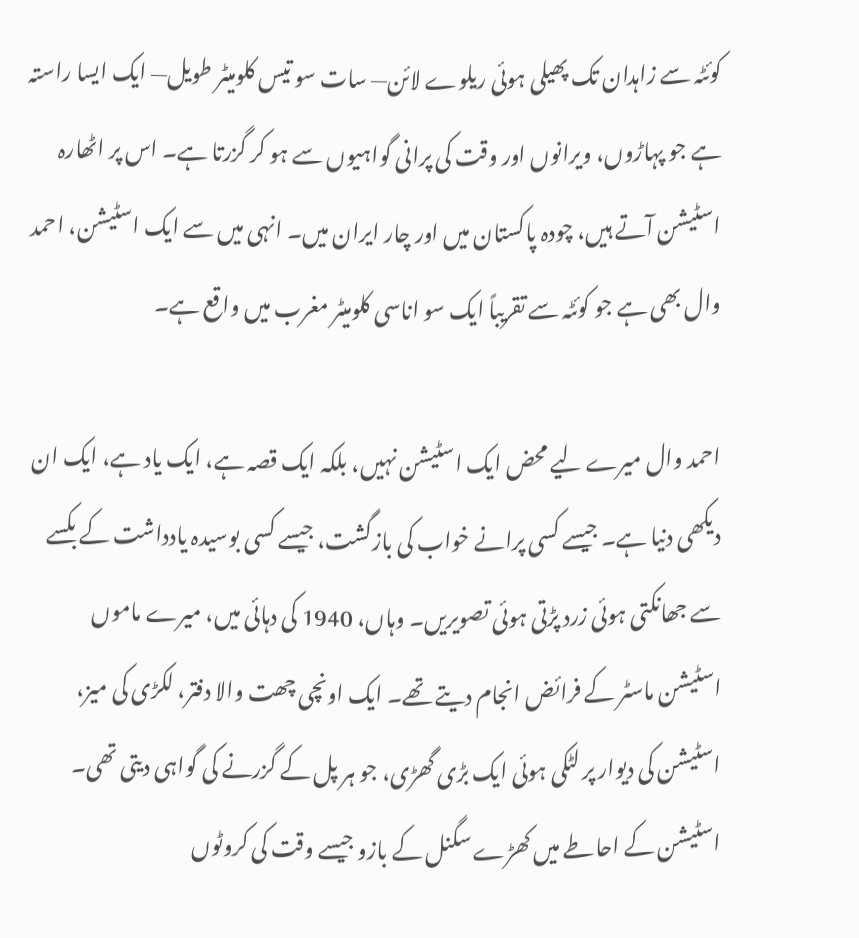کوئٹہ سے زاہدان تک پھیلی ہوئی ریلوے لائن— سات سو تیس کلومیٹر طویل— ایک ایسا راستہ ہے جو پہاڑوں، ویرانوں اور وقت کی پرانی گواہیوں سے ہو کر گزرتا ہے۔ اس پر اٹھارہ اسٹیشن آتے ہیں، چودہ پاکستان میں اور چار ایران میں۔ انہی میں سے ایک اسٹیشن، احمد وال بھی ہے جو کوئٹہ سے تقریباً ایک سو اناسی کلومیٹر مغرب میں واقع ہے۔

احمد وال میرے لیے محض ایک اسٹیشن نہیں، بلکہ ایک قصہ ہے، ایک یاد ہے، ایک ان دیکھی دنیا ہے۔ جیسے کسی پرانے خواب کی بازگشت، جیسے کسی بوسیدہ یادداشت کے بکسے سے جھانکتی ہوئی زرد پڑتی ہوئی تصویریں۔ وہاں، 1940 کی دہائی میں، میرے ماموں اسٹیشن ماسٹر کے فرائض انجام دیتے تھے۔ ایک اونچی چھت والا دفتر، لکڑی کی میز، اسٹیشن کی دیوار پر لٹکی ہوئی ایک بڑی گھڑی، جو ہر پل کے گزرنے کی گواہی دیتی تھی۔ اسٹیشن کے احاطے میں کھڑے سگنل کے بازو جیسے وقت کی کروٹوں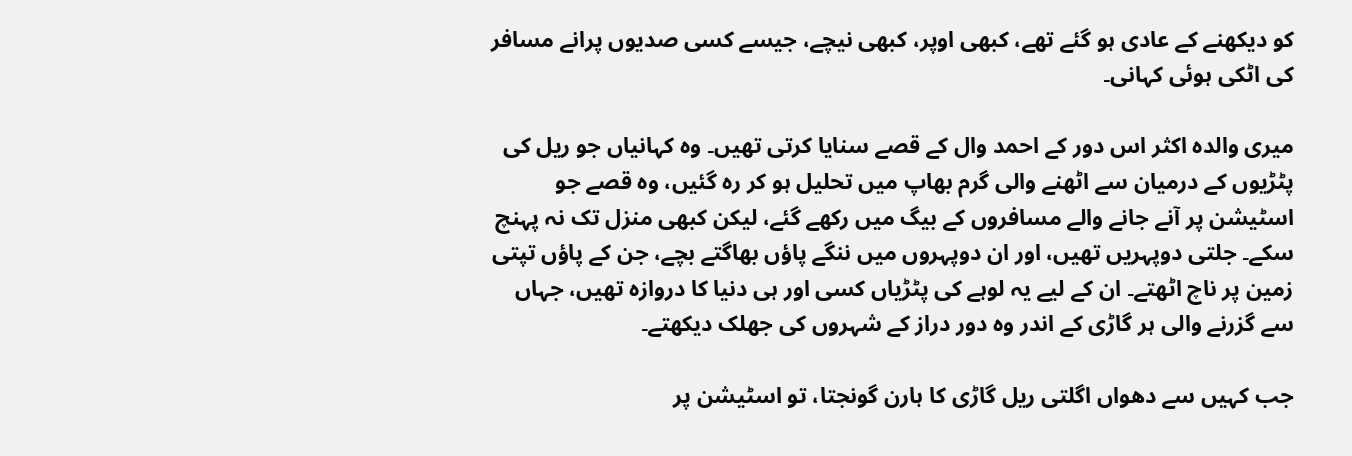کو دیکھنے کے عادی ہو گئے تھے، کبھی اوپر، کبھی نیچے، جیسے کسی صدیوں پرانے مسافر کی اٹکی ہوئی کہانی۔

میری والدہ اکثر اس دور کے احمد وال کے قصے سنایا کرتی تھیں۔ وہ کہانیاں جو ریل کی پٹڑیوں کے درمیان سے اٹھنے والی گرم بھاپ میں تحلیل ہو کر رہ گئیں، وہ قصے جو اسٹیشن پر آنے جانے والے مسافروں کے بیگ میں رکھے گئے، لیکن کبھی منزل تک نہ پہنچ سکے۔ جلتی دوپہریں تھیں، اور ان دوپہروں میں ننگے پاؤں بھاگتے بچے، جن کے پاؤں تپتی زمین پر ناچ اٹھتے۔ ان کے لیے یہ لوہے کی پٹڑیاں کسی اور ہی دنیا کا دروازہ تھیں، جہاں سے گزرنے والی ہر گاڑی کے اندر وہ دور دراز کے شہروں کی جھلک دیکھتے۔

جب کہیں سے دھواں اگلتی ریل گاڑی کا ہارن گونجتا، تو اسٹیشن پر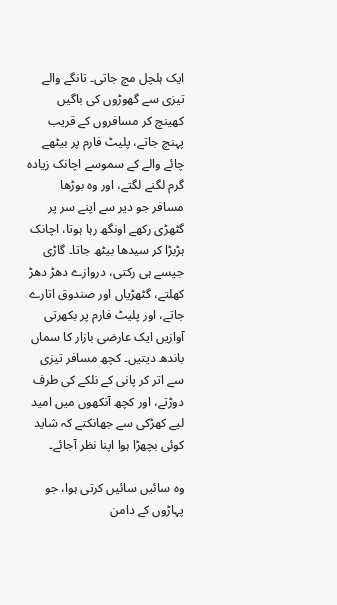ایک ہلچل مچ جاتی۔ تانگے والے تیزی سے گھوڑوں کی باگیں کھینچ کر مسافروں کے قریب پہنچ جاتے، پلیٹ فارم پر بیٹھے چائے والے کے سموسے اچانک زیادہ گرم لگنے لگتے، اور وہ بوڑھا مسافر جو دیر سے اپنے سر پر گٹھڑی رکھے اونگھ رہا ہوتا، اچانک ہڑبڑا کر سیدھا بیٹھ جاتا۔ گاڑی جیسے ہی رکتی، دروازے دھڑ دھڑ کھلتے، گٹھڑیاں اور صندوق اتارے جاتے، اور پلیٹ فارم پر بکھرتی آوازیں ایک عارضی بازار کا سماں باندھ دیتیں۔ کچھ مسافر تیزی سے اتر کر پانی کے نلکے کی طرف دوڑتے، اور کچھ آنکھوں میں امید لیے کھڑکی سے جھانکتے کہ شاید کوئی بچھڑا ہوا اپنا نظر آجائے۔

وہ سائیں سائیں کرتی ہوا، جو پہاڑوں کے دامن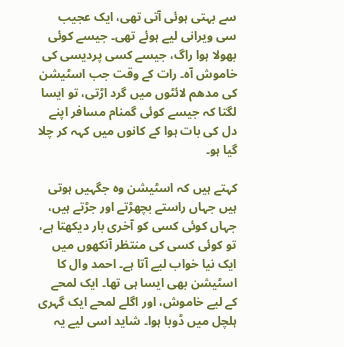سے بہتی ہوئی آتی تھی، ایک عجیب سی ویرانی لیے ہوئے تھی۔ جیسے کوئی بھولا ہوا راگ، جیسے کسی پردیسی کی خاموش آہ۔ رات کے وقت جب اسٹیشن کی مدھم لائٹوں میں گرد اڑتی، تو ایسا لگتا کہ جیسے کوئی گمنام مسافر اپنے دل کی بات ہوا کے کانوں میں کہہ کر چلا گیا ہو۔

کہتے ہیں کہ اسٹیشن وہ جگہیں ہوتی ہیں جہاں راستے بچھڑتے اور جڑتے ہیں، جہاں کوئی کسی کو آخری بار دیکھتا ہے، تو کوئی کسی کی منتظر آنکھوں میں ایک نیا خواب لیے آتا ہے۔ احمد وال کا اسٹیشن بھی ایسا ہی تھا۔ ایک لمحے کے لیے خاموش، اور اگلے لمحے ایک گہری ہلچل میں ڈوبا ہوا۔ شاید اسی لیے یہ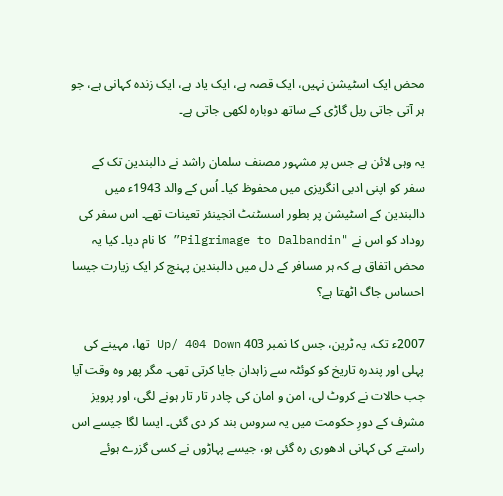محض ایک اسٹیشن نہیں، ایک قصہ ہے، ایک یاد ہے، ایک زندہ کہانی ہے، جو ہر آتی جاتی ریل گاڑی کے ساتھ دوبارہ لکھی جاتی ہے۔

یہ وہی لائن ہے جس پر مشہور مصنف سلمان راشد نے دالبندین تک کے سفر کو اپنی ادبی انگریزی میں محفوظ کیا۔ اُس کے والد 1943ء میں دالبندین کے اسٹیشن پر بطور اسسٹنٹ انجینئر تعینات تھے۔ اس سفر کی روداد کو اس نے "Pilgrimage to Dalbandin” کا نام دیا۔ کیا یہ محض اتفاق ہے کہ ہر مسافر کے دل میں دالبندین پہنچ کر ایک زیارت جیسا احساس جاگ اٹھتا ہے؟

2007ء تک، یہ ٹرین، جس کا نمبر 403 Up/ 404 Down تھا، مہینے کی پہلی اور پندرہ تاریخ کو کوئٹہ سے زاہدان جایا کرتی تھی۔ مگر پھر وہ وقت آیا جب حالات نے کروٹ لی، امن و امان کی چادر تار تار ہونے لگی، اور پرویز مشرف کے دورِ حکومت میں یہ سروس بند کر دی گئی۔ ایسا لگا جیسے اس راستے کی کہانی ادھوری رہ گئی ہو، جیسے پہاڑوں نے کسی گزرے ہوئے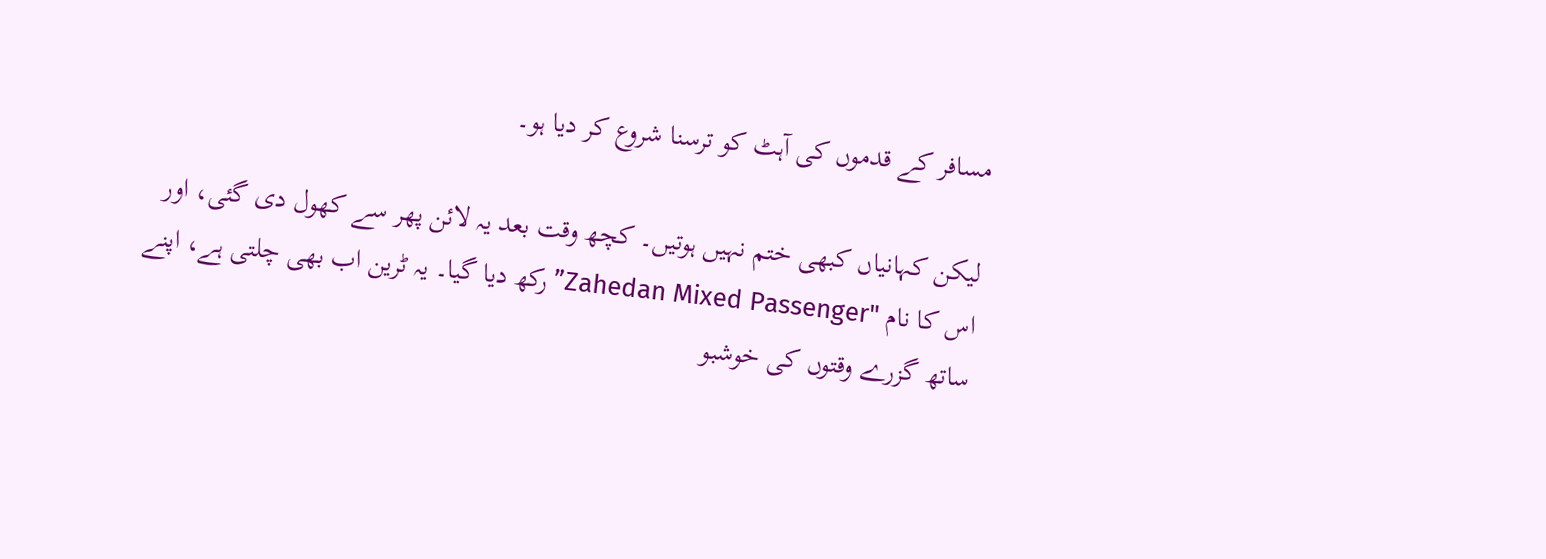مسافر کے قدموں کی آہٹ کو ترسنا شروع کر دیا ہو۔

لیکن کہانیاں کبھی ختم نہیں ہوتیں۔ کچھ وقت بعد یہ لائن پھر سے کھول دی گئی، اور اس کا نام "Zahedan Mixed Passenger” رکھ دیا گیا۔ یہ ٹرین اب بھی چلتی ہے، اپنے ساتھ گزرے وقتوں کی خوشبو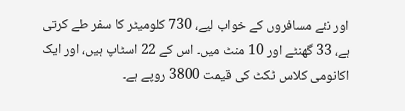اور نئے مسافروں کے خواب لیے، 730 کلومیٹر کا سفر طے کرتی ہے، 33 گھنٹے اور 10 منٹ میں۔ اس کے 22 اسٹاپ ہیں، اور ایک اکانومی کلاس ٹکٹ کی قیمت 3800 روپے ہے۔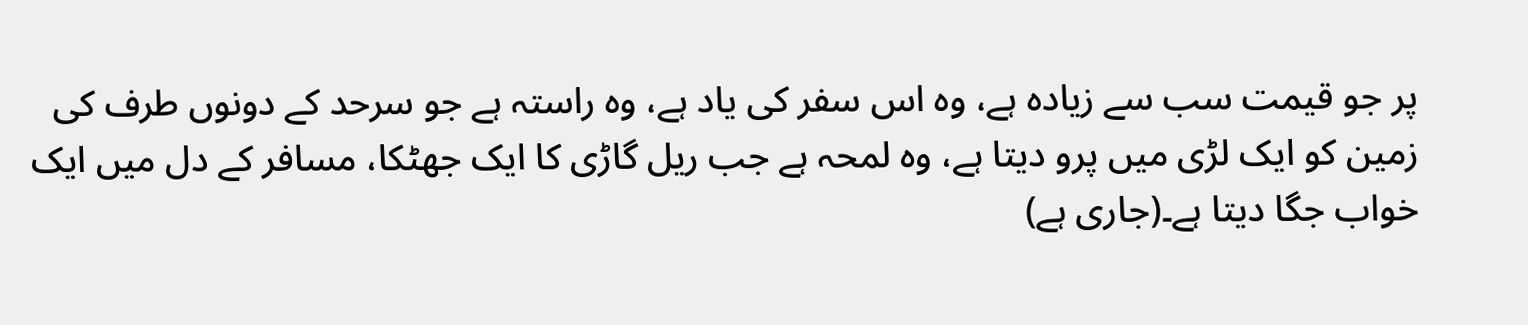پر جو قیمت سب سے زیادہ ہے، وہ اس سفر کی یاد ہے، وہ راستہ ہے جو سرحد کے دونوں طرف کی زمین کو ایک لڑی میں پرو دیتا ہے، وہ لمحہ ہے جب ریل گاڑی کا ایک جھٹکا، مسافر کے دل میں ایک خواب جگا دیتا ہے۔(جاری ہے)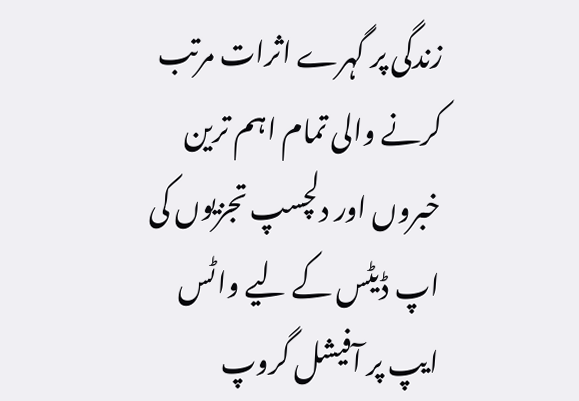زندگی پر گہرے اثرات مرتب کرنے والی تمام اہم ترین خبروں اور دلچسپ تجزیوں کی اپ ڈیٹس کے لیے واٹس ایپ پر آفیشل گروپ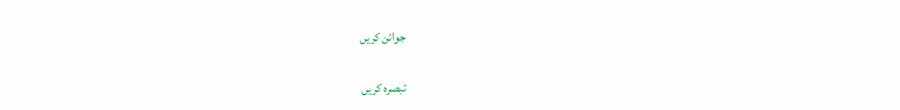جوائن کریں

تبصرہ کریں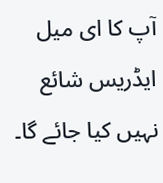آپ کا ای میل ایڈریس شائع نہیں کیا جائے گا۔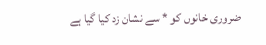ضروری خانوں کو * سے نشان زد کیا گیا ہے